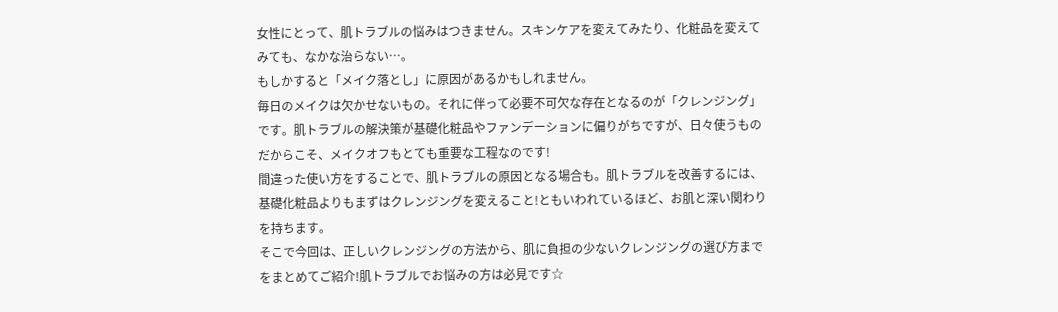女性にとって、肌トラブルの悩みはつきません。スキンケアを変えてみたり、化粧品を変えてみても、なかな治らない…。
もしかすると「メイク落とし」に原因があるかもしれません。
毎日のメイクは欠かせないもの。それに伴って必要不可欠な存在となるのが「クレンジング」です。肌トラブルの解決策が基礎化粧品やファンデーションに偏りがちですが、日々使うものだからこそ、メイクオフもとても重要な工程なのです!
間違った使い方をすることで、肌トラブルの原因となる場合も。肌トラブルを改善するには、基礎化粧品よりもまずはクレンジングを変えること!ともいわれているほど、お肌と深い関わりを持ちます。
そこで今回は、正しいクレンジングの方法から、肌に負担の少ないクレンジングの選び方までをまとめてご紹介!肌トラブルでお悩みの方は必見です☆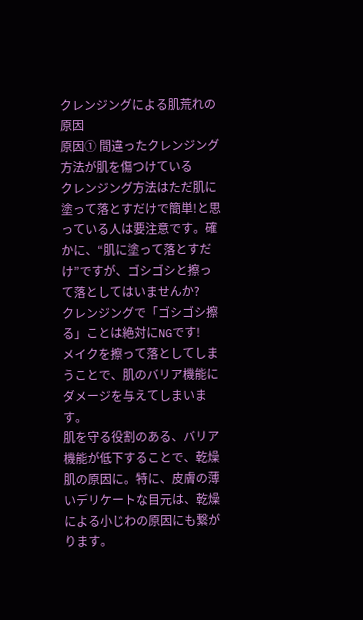クレンジングによる肌荒れの原因
原因① 間違ったクレンジング方法が肌を傷つけている
クレンジング方法はただ肌に塗って落とすだけで簡単!と思っている人は要注意です。確かに、“肌に塗って落とすだけ”ですが、ゴシゴシと擦って落としてはいませんか?
クレンジングで「ゴシゴシ擦る」ことは絶対にNGです!
メイクを擦って落としてしまうことで、肌のバリア機能にダメージを与えてしまいます。
肌を守る役割のある、バリア機能が低下することで、乾燥肌の原因に。特に、皮膚の薄いデリケートな目元は、乾燥による小じわの原因にも繋がります。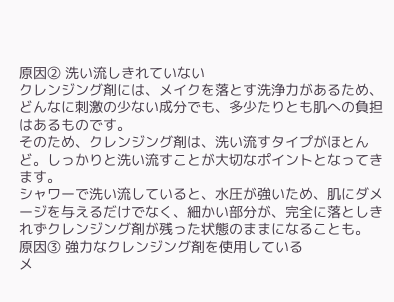原因② 洗い流しきれていない
クレンジング剤には、メイクを落とす洗浄力があるため、どんなに刺激の少ない成分でも、多少たりとも肌への負担はあるものです。
そのため、クレンジング剤は、洗い流すタイプがほとんど。しっかりと洗い流すことが大切なポイントとなってきます。
シャワーで洗い流していると、水圧が強いため、肌にダメージを与えるだけでなく、細かい部分が、完全に落としきれずクレンジング剤が残った状態のままになることも。
原因③ 強力なクレンジング剤を使用している
メ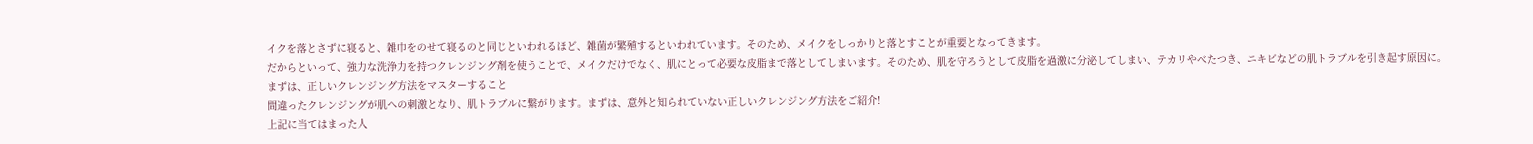イクを落とさずに寝ると、雑巾をのせて寝るのと同じといわれるほど、雑菌が繁殖するといわれています。そのため、メイクをしっかりと落とすことが重要となってきます。
だからといって、強力な洗浄力を持つクレンジング剤を使うことで、メイクだけでなく、肌にとって必要な皮脂まで落としてしまいます。そのため、肌を守ろうとして皮脂を過激に分泌してしまい、テカリやべたつき、ニキビなどの肌トラブルを引き起す原因に。
まずは、正しいクレンジング方法をマスターすること
間違ったクレンジングが肌への刺激となり、肌トラブルに繋がります。まずは、意外と知られていない正しいクレンジング方法をご紹介!
上記に当てはまった人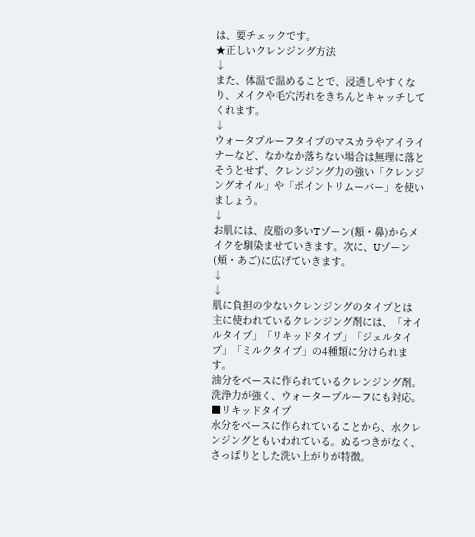は、要チェックです。
★正しいクレンジング方法
↓
また、体温で温めることで、浸透しやすくなり、メイクや毛穴汚れをきちんとキャッチしてくれます。
↓
ウォータプルーフタイプのマスカラやアイライナーなど、なかなか落ちない場合は無理に落とそうとせず、クレンジング力の強い「クレンジングオイル」や「ポイントリムーバー」を使いましょう。
↓
お肌には、皮脂の多いTゾーン(額・鼻)からメイクを馴染ませていきます。次に、Uゾーン(頬・あご)に広げていきます。
↓
↓
肌に負担の少ないクレンジングのタイプとは
主に使われているクレンジング剤には、「オイルタイプ」「リキッドタイプ」「ジェルタイプ」「ミルクタイプ」の4種類に分けられます。
油分をベースに作られているクレンジング剤。洗浄力が強く、ウォータープルーフにも対応。
■リキッドタイプ
水分をベースに作られていることから、水クレンジングともいわれている。ぬるつきがなく、さっぱりとした洗い上がりが特徴。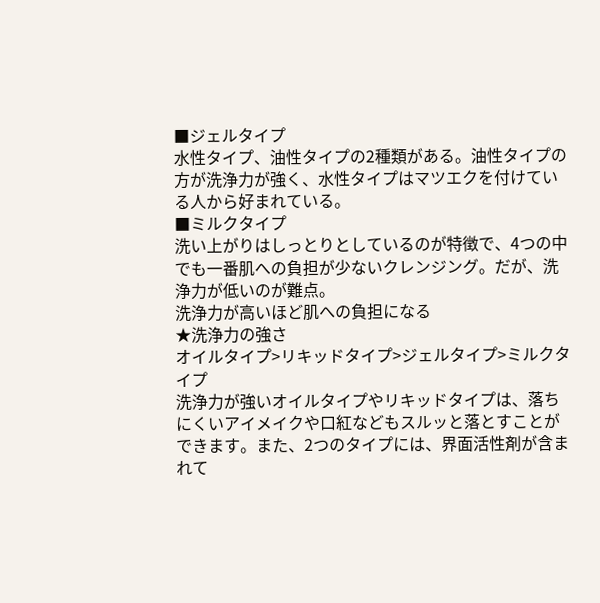■ジェルタイプ
水性タイプ、油性タイプの2種類がある。油性タイプの方が洗浄力が強く、水性タイプはマツエクを付けている人から好まれている。
■ミルクタイプ
洗い上がりはしっとりとしているのが特徴で、4つの中でも一番肌への負担が少ないクレンジング。だが、洗浄力が低いのが難点。
洗浄力が高いほど肌への負担になる
★洗浄力の強さ
オイルタイプ>リキッドタイプ>ジェルタイプ>ミルクタイプ
洗浄力が強いオイルタイプやリキッドタイプは、落ちにくいアイメイクや口紅などもスルッと落とすことができます。また、2つのタイプには、界面活性剤が含まれて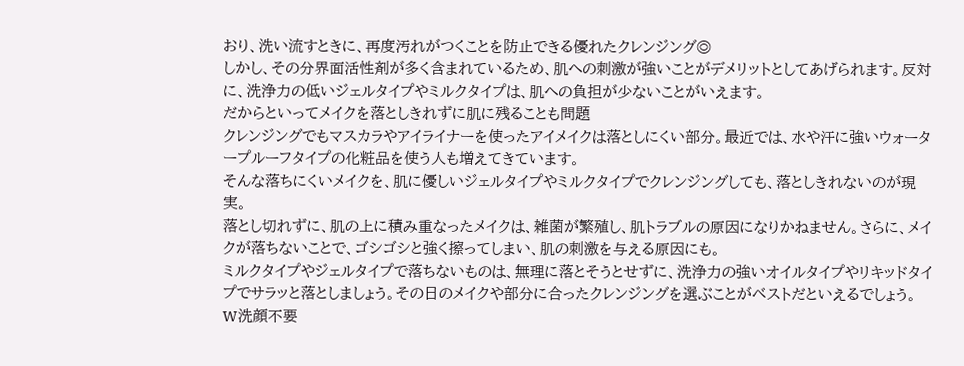おり、洗い流すときに、再度汚れがつくことを防止できる優れたクレンジング◎
しかし、その分界面活性剤が多く含まれているため、肌への刺激が強いことがデメリットとしてあげられます。反対に、洗浄力の低いジェルタイプやミルクタイプは、肌への負担が少ないことがいえます。
だからといってメイクを落としきれずに肌に残ることも問題
クレンジングでもマスカラやアイライナーを使ったアイメイクは落としにくい部分。最近では、水や汗に強いウォータープルーフタイプの化粧品を使う人も増えてきています。
そんな落ちにくいメイクを、肌に優しいジェルタイプやミルクタイプでクレンジングしても、落としきれないのが現実。
落とし切れずに、肌の上に積み重なったメイクは、雑菌が繁殖し、肌トラブルの原因になりかねません。さらに、メイクが落ちないことで、ゴシゴシと強く擦ってしまい、肌の刺激を与える原因にも。
ミルクタイプやジェルタイプで落ちないものは、無理に落とそうとせずに、洗浄力の強いオイルタイプやリキッドタイプでサラッと落としましょう。その日のメイクや部分に合ったクレンジングを選ぶことがベストだといえるでしょう。
W洗顔不要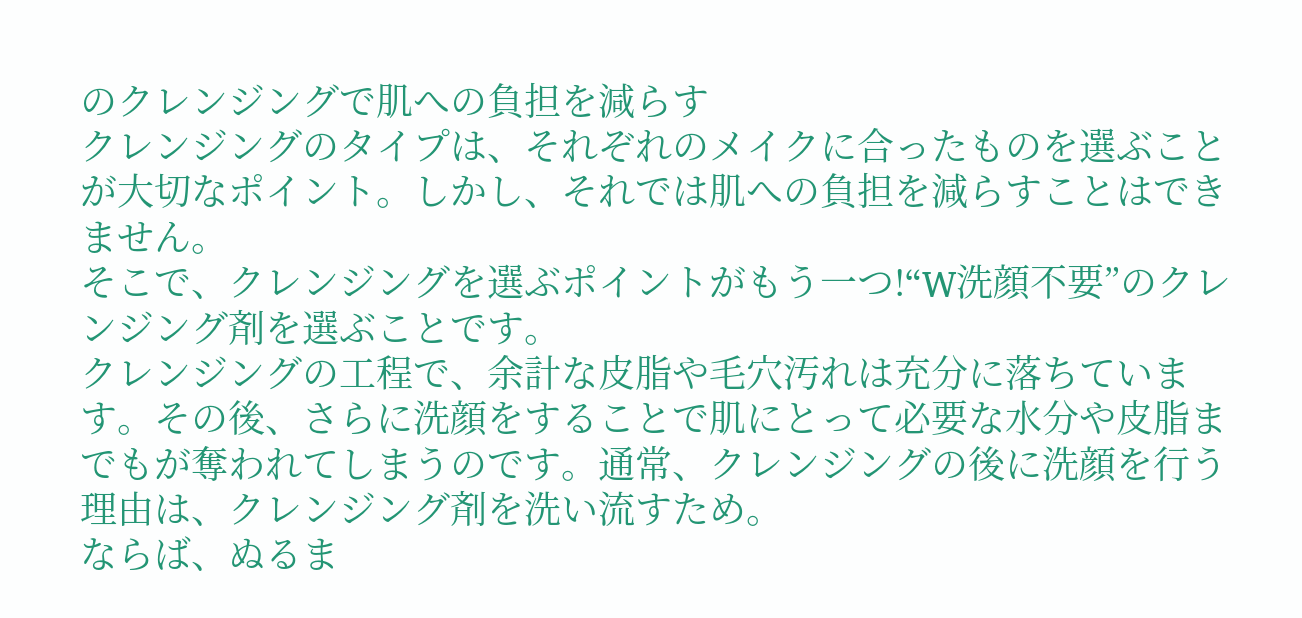のクレンジングで肌への負担を減らす
クレンジングのタイプは、それぞれのメイクに合ったものを選ぶことが大切なポイント。しかし、それでは肌への負担を減らすことはできません。
そこで、クレンジングを選ぶポイントがもう一つ!“W洗顔不要”のクレンジング剤を選ぶことです。
クレンジングの工程で、余計な皮脂や毛穴汚れは充分に落ちています。その後、さらに洗顔をすることで肌にとって必要な水分や皮脂までもが奪われてしまうのです。通常、クレンジングの後に洗顔を行う理由は、クレンジング剤を洗い流すため。
ならば、ぬるま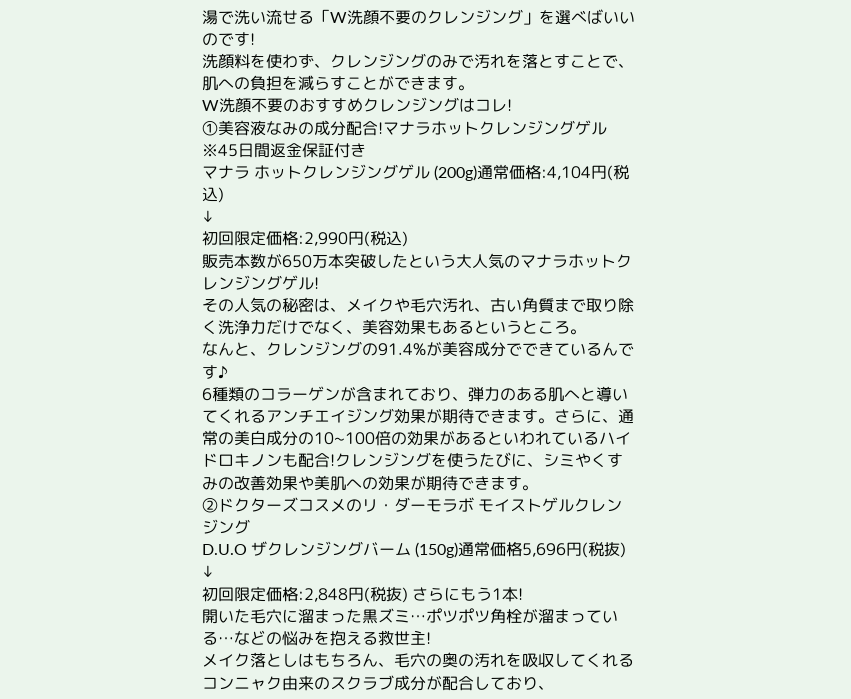湯で洗い流せる「W洗顔不要のクレンジング」を選べばいいのです!
洗顔料を使わず、クレンジングのみで汚れを落とすことで、肌への負担を減らすことができます。
W洗顔不要のおすすめクレンジングはコレ!
①美容液なみの成分配合!マナラホットクレンジングゲル
※45日間返金保証付き
マナラ ホットクレンジングゲル (200g)通常価格:4,104円(税込)
↓
初回限定価格:2,990円(税込)
販売本数が650万本突破したという大人気のマナラホットクレンジングゲル!
その人気の秘密は、メイクや毛穴汚れ、古い角質まで取り除く洗浄力だけでなく、美容効果もあるというところ。
なんと、クレンジングの91.4%が美容成分でできているんです♪
6種類のコラーゲンが含まれており、弾力のある肌へと導いてくれるアンチエイジング効果が期待できます。さらに、通常の美白成分の10~100倍の効果があるといわれているハイドロキノンも配合!クレンジングを使うたびに、シミやくすみの改善効果や美肌への効果が期待できます。
②ドクターズコスメのリ・ダーモラボ モイストゲルクレンジング
D.U.O ザクレンジングバーム (150g)通常価格5,696円(税抜)
↓
初回限定価格:2,848円(税抜) さらにもう1本!
開いた毛穴に溜まった黒ズミ…ポツポツ角栓が溜まっている…などの悩みを抱える救世主!
メイク落としはもちろん、毛穴の奥の汚れを吸収してくれるコンニャク由来のスクラブ成分が配合しており、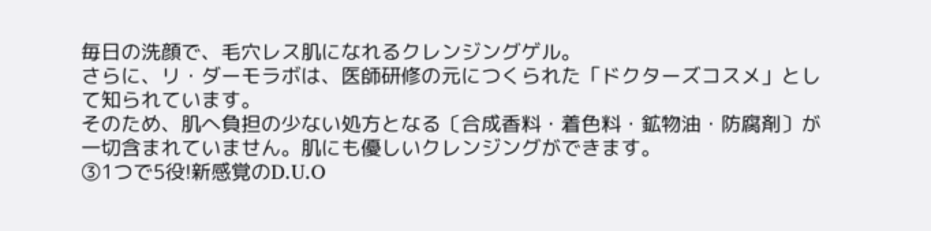毎日の洗顔で、毛穴レス肌になれるクレンジングゲル。
さらに、リ・ダーモラボは、医師研修の元につくられた「ドクターズコスメ」として知られています。
そのため、肌へ負担の少ない処方となる〔合成香料・着色料・鉱物油・防腐剤〕が一切含まれていません。肌にも優しいクレンジングができます。
③1つで5役!新感覚のD.U.O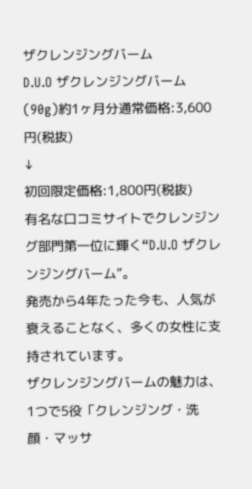ザクレンジングバーム
D.U.O ザクレンジングバーム (90g)約1ヶ月分通常価格:3,600円(税抜)
↓
初回限定価格:1,800円(税抜)
有名な口コミサイトでクレンジング部門第一位に輝く“D.U.O ザクレンジングバーム”。
発売から4年たった今も、人気が衰えることなく、多くの女性に支持されています。
ザクレンジングバームの魅力は、1つで5役「クレンジング・洗顔・マッサ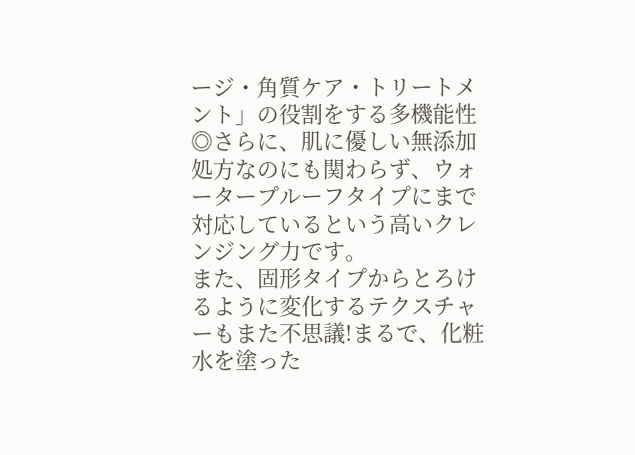ージ・角質ケア・トリートメント」の役割をする多機能性◎さらに、肌に優しい無添加処方なのにも関わらず、ウォータープルーフタイプにまで対応しているという高いクレンジング力です。
また、固形タイプからとろけるように変化するテクスチャーもまた不思議!まるで、化粧水を塗った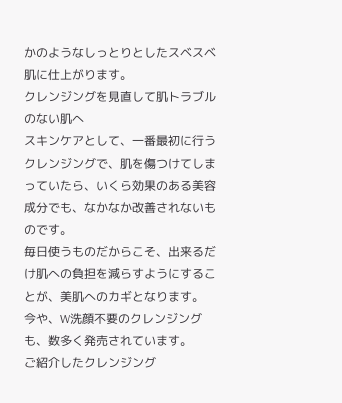かのようなしっとりとしたスベスベ肌に仕上がります。
クレンジングを見直して肌トラブルのない肌へ
スキンケアとして、一番最初に行うクレンジングで、肌を傷つけてしまっていたら、いくら効果のある美容成分でも、なかなか改善されないものです。
毎日使うものだからこそ、出来るだけ肌への負担を減らすようにすることが、美肌へのカギとなります。
今や、W洗顔不要のクレンジングも、数多く発売されています。
ご紹介したクレンジング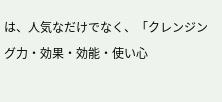は、人気なだけでなく、「クレンジング力・効果・効能・使い心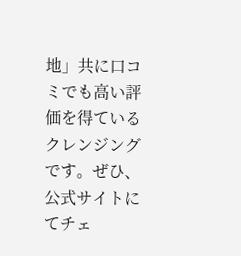地」共に口コミでも高い評価を得ているクレンジングです。ぜひ、公式サイトにてチェ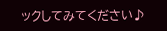ックしてみてください♪